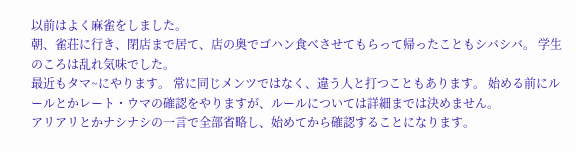以前はよく麻雀をしました。
朝、雀荘に行き、閉店まで居て、店の奥でゴハン食べさせてもらって帰ったこともシバシバ。 学生のころは乱れ気味でした。
最近もタマ~にやります。 常に同じメンツではなく、違う人と打つこともあります。 始める前にルールとかレート・ウマの確認をやりますが、ルールについては詳細までは決めません。
アリアリとかナシナシの一言で全部省略し、始めてから確認することになります。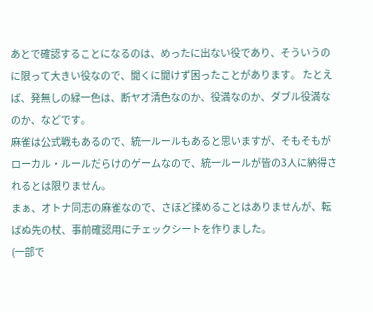あとで確認することになるのは、めったに出ない役であり、そういうのに限って大きい役なので、聞くに聞けず困ったことがあります。 たとえば、発無しの緑一色は、断ヤオ清色なのか、役満なのか、ダブル役満なのか、などです。
麻雀は公式戦もあるので、統一ルールもあると思いますが、そもそもがローカル・ルールだらけのゲームなので、統一ルールが皆の3人に納得されるとは限りません。
まぁ、オトナ同志の麻雀なので、さほど揉めることはありませんが、転ばぬ先の杖、事前確認用にチェックシートを作りました。
(一部で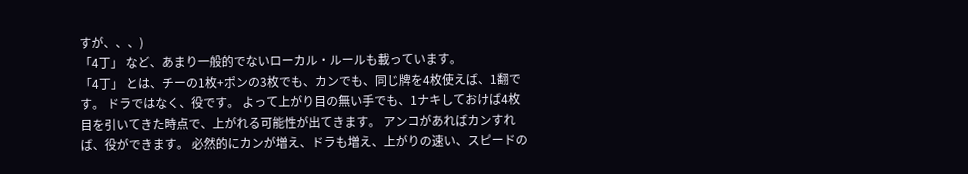すが、、、)
「4丁」 など、あまり一般的でないローカル・ルールも載っています。
「4丁」 とは、チーの1枚+ポンの3枚でも、カンでも、同じ牌を4枚使えば、1翻です。 ドラではなく、役です。 よって上がり目の無い手でも、1ナキしておけば4枚目を引いてきた時点で、上がれる可能性が出てきます。 アンコがあればカンすれば、役ができます。 必然的にカンが増え、ドラも増え、上がりの速い、スピードの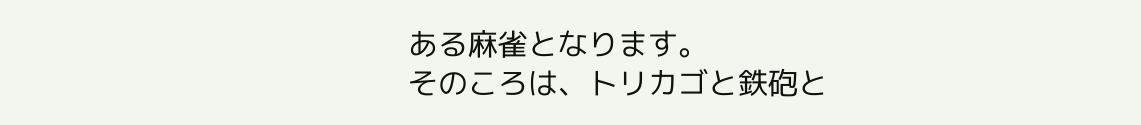ある麻雀となります。
そのころは、トリカゴと鉄砲と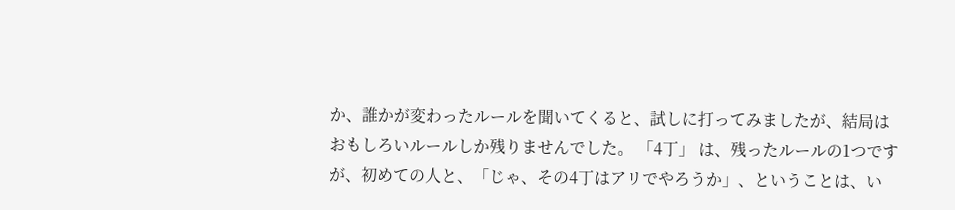か、誰かが変わったルールを聞いてくると、試しに打ってみましたが、結局はおもしろいルールしか残りませんでした。 「4丁」 は、残ったルールの1つですが、初めての人と、「じゃ、その4丁はアリでやろうか」、ということは、い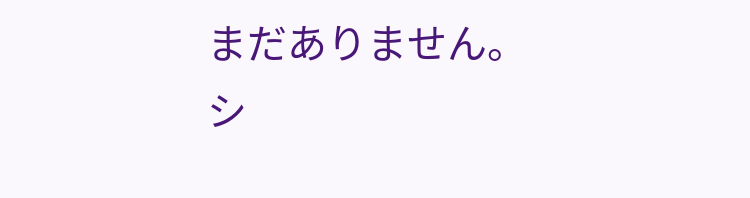まだありません。
シ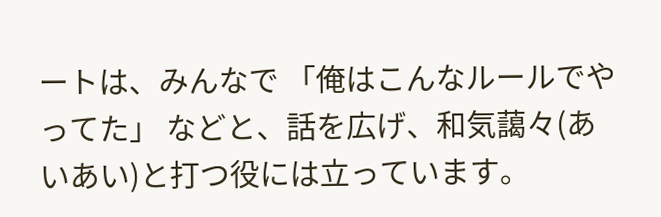ートは、みんなで 「俺はこんなルールでやってた」 などと、話を広げ、和気藹々(あいあい)と打つ役には立っています。